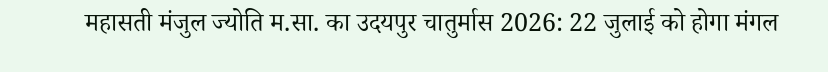महासती मंजुल ज्योति म.सा. का उदयपुर चातुर्मास 2026: 22 जुलाई को होगा मंगल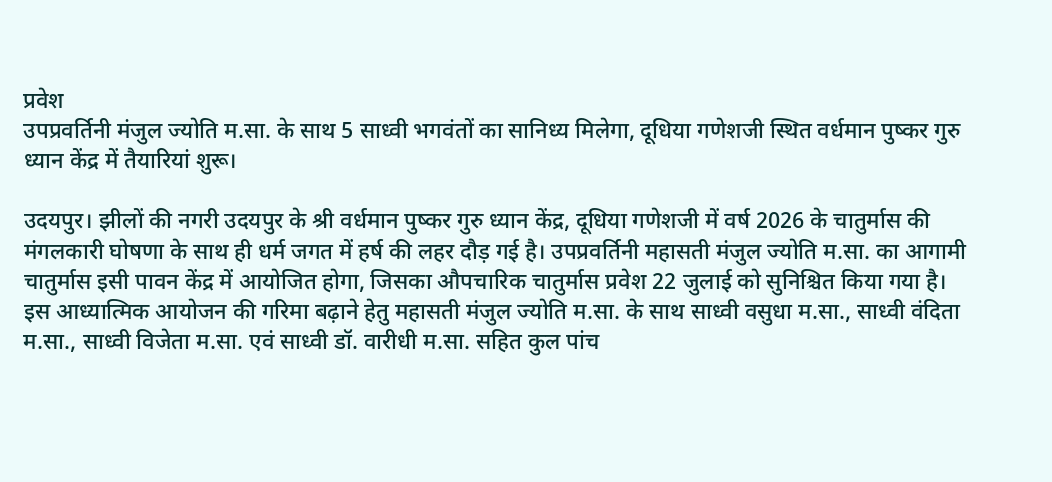प्रवेश
उपप्रवर्तिनी मंजुल ज्योति म.सा. के साथ 5 साध्वी भगवंतों का सानिध्य मिलेगा, दूधिया गणेशजी स्थित वर्धमान पुष्कर गुरु ध्यान केंद्र में तैयारियां शुरू।

उदयपुर। झीलों की नगरी उदयपुर के श्री वर्धमान पुष्कर गुरु ध्यान केंद्र, दूधिया गणेशजी में वर्ष 2026 के चातुर्मास की मंगलकारी घोषणा के साथ ही धर्म जगत में हर्ष की लहर दौड़ गई है। उपप्रवर्तिनी महासती मंजुल ज्योति म.सा. का आगामी चातुर्मास इसी पावन केंद्र में आयोजित होगा, जिसका औपचारिक चातुर्मास प्रवेश 22 जुलाई को सुनिश्चित किया गया है। इस आध्यात्मिक आयोजन की गरिमा बढ़ाने हेतु महासती मंजुल ज्योति म.सा. के साथ साध्वी वसुधा म.सा., साध्वी वंदिता म.सा., साध्वी विजेता म.सा. एवं साध्वी डॉ. वारीधी म.सा. सहित कुल पांच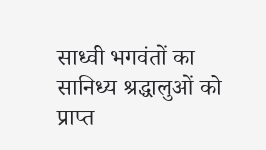साध्वी भगवंतों का सानिध्य श्रद्धालुओं को प्राप्त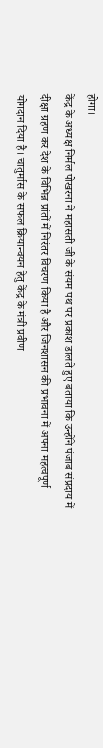होगा।
केंद्र के अध्यक्ष निर्मल पोखरना ने महासती जी के संयम पथ पर प्रकाश डालते हुए बताया कि उन्होंने पंजाब संप्रदाय में दीक्षा ग्रहण कर देश के विभिन्न प्रांतों में निरंतर विचरण किया है और जिनशासन की प्रभावना में अपना महत्वपूर्ण योगदान दिया है। चातुर्मास के सफल क्रियान्वयन हेतु केंद्र के मंत्री प्रवीण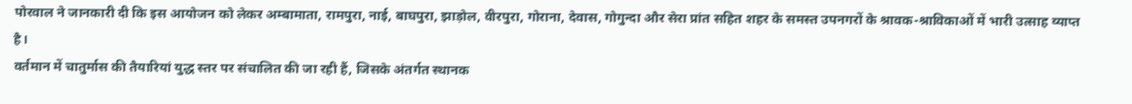पोरवाल ने जानकारी दी कि इस आयोजन को लेकर अम्बामाता, रामपुरा, नाई, बाघपुरा, झाड़ोल, वीरपुरा, गोराना, देवास, गोगुन्दा और सेरा प्रांत सहित शहर के समस्त उपनगरों के श्रावक-श्राविकाओं में भारी उत्साह व्याप्त है।
वर्तमान में चातुर्मास की तैयारियां युद्ध स्तर पर संचालित की जा रही हैं, जिसके अंतर्गत स्थानक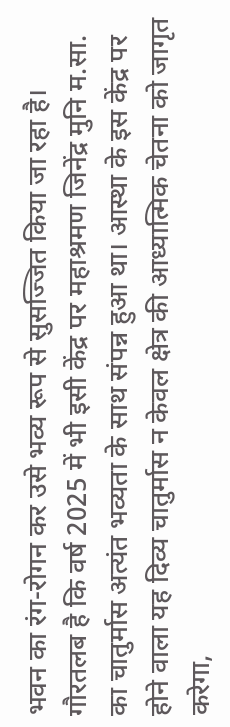भवन का रंग-रोगन कर उसे भव्य रूप से सुसज्जित किया जा रहा है। गौरतलब है कि वर्ष 2025 में भी इसी केंद्र पर महाश्रमण जिनेंद्र मुनि म.सा. का चातुर्मास अत्यंत भव्यता के साथ संपन्न हुआ था। आस्था के इस केंद्र पर होने वाला यह दिव्य चातुर्मास न केवल क्षेत्र की आध्यात्मिक चेतना को जागृत करेगा,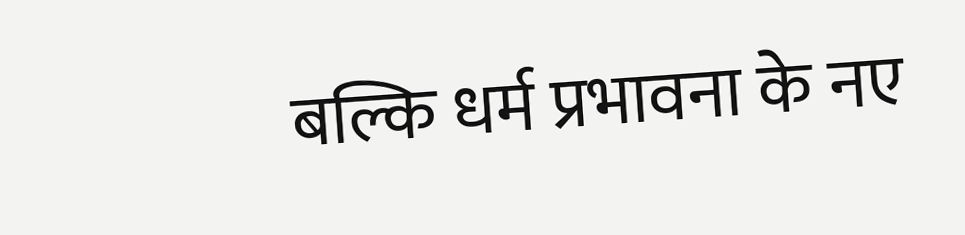बल्कि धर्म प्रभावना के नए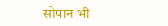सोपान भी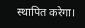स्थापित करेगा।